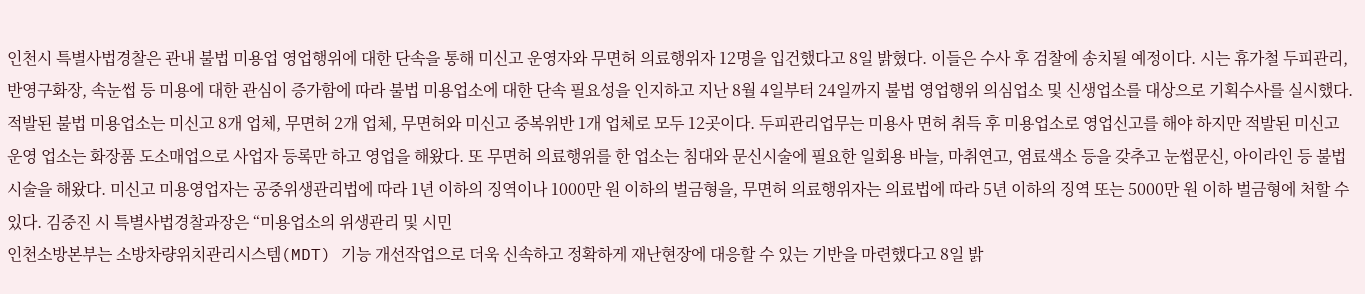인천시 특별사법경찰은 관내 불법 미용업 영업행위에 대한 단속을 통해 미신고 운영자와 무면허 의료행위자 12명을 입건했다고 8일 밝혔다. 이들은 수사 후 검찰에 송치될 예정이다. 시는 휴가철 두피관리, 반영구화장, 속눈썹 등 미용에 대한 관심이 증가함에 따라 불법 미용업소에 대한 단속 필요성을 인지하고 지난 8월 4일부터 24일까지 불법 영업행위 의심업소 및 신생업소를 대상으로 기획수사를 실시했다. 적발된 불법 미용업소는 미신고 8개 업체, 무면허 2개 업체, 무면허와 미신고 중복위반 1개 업체로 모두 12곳이다. 두피관리업무는 미용사 면허 취득 후 미용업소로 영업신고를 해야 하지만 적발된 미신고 운영 업소는 화장품 도소매업으로 사업자 등록만 하고 영업을 해왔다. 또 무면허 의료행위를 한 업소는 침대와 문신시술에 필요한 일회용 바늘, 마취연고, 염료색소 등을 갖추고 눈썹문신, 아이라인 등 불법 시술을 해왔다. 미신고 미용영업자는 공중위생관리법에 따라 1년 이하의 징역이나 1000만 원 이하의 벌금형을, 무면허 의료행위자는 의료법에 따라 5년 이하의 징역 또는 5000만 원 이하 벌금형에 처할 수 있다. 김중진 시 특별사법경찰과장은 “미용업소의 위생관리 및 시민
인천소방본부는 소방차량위치관리시스템(MDT) 기능 개선작업으로 더욱 신속하고 정확하게 재난현장에 대응할 수 있는 기반을 마련했다고 8일 밝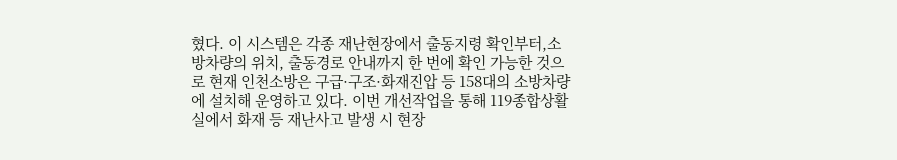혔다. 이 시스템은 각종 재난현장에서 출동지령 확인부터,소방차량의 위치, 출동경로 안내까지 한 번에 확인 가능한 것으로 현재 인천소방은 구급·구조·화재진압 등 158대의 소방차량에 설치해 운영하고 있다. 이번 개선작업을 통해 119종합상활실에서 화재 등 재난사고 발생 시 현장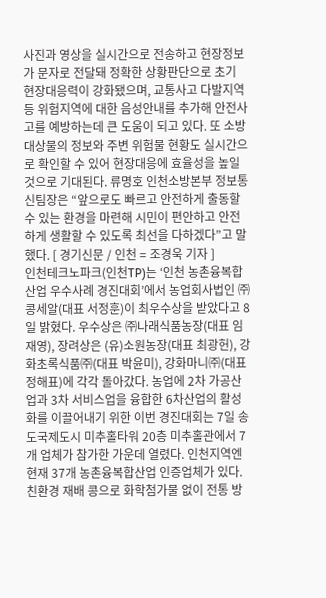사진과 영상을 실시간으로 전송하고 현장정보가 문자로 전달돼 정확한 상황판단으로 초기 현장대응력이 강화됐으며, 교통사고 다발지역 등 위험지역에 대한 음성안내를 추가해 안전사고를 예방하는데 큰 도움이 되고 있다. 또 소방대상물의 정보와 주변 위험물 현황도 실시간으로 확인할 수 있어 현장대응에 효율성을 높일 것으로 기대된다. 류명호 인천소방본부 정보통신팀장은 “앞으로도 빠르고 안전하게 출동할 수 있는 환경을 마련해 시민이 편안하고 안전하게 생활할 수 있도록 최선을 다하겠다”고 말했다. [ 경기신문 / 인천 = 조경욱 기자 ]
인천테크노파크(인천TP)는 ‘인천 농촌융복합산업 우수사례 경진대회’에서 농업회사법인 ㈜콩세알(대표 서정훈)이 최우수상을 받았다고 8일 밝혔다. 우수상은 ㈜나래식품농장(대표 임재영), 장려상은 (유)소원농장(대표 최광헌), 강화초록식품㈜(대표 박윤미), 강화마니㈜(대표 정해표)에 각각 돌아갔다. 농업에 2차 가공산업과 3차 서비스업을 융합한 6차산업의 활성화를 이끌어내기 위한 이번 경진대회는 7일 송도국제도시 미추홀타워 20층 미추홀관에서 7개 업체가 참가한 가운데 열렸다. 인천지역엔 현재 37개 농촌융복합산업 인증업체가 있다. 친환경 재배 콩으로 화학첨가물 없이 전통 방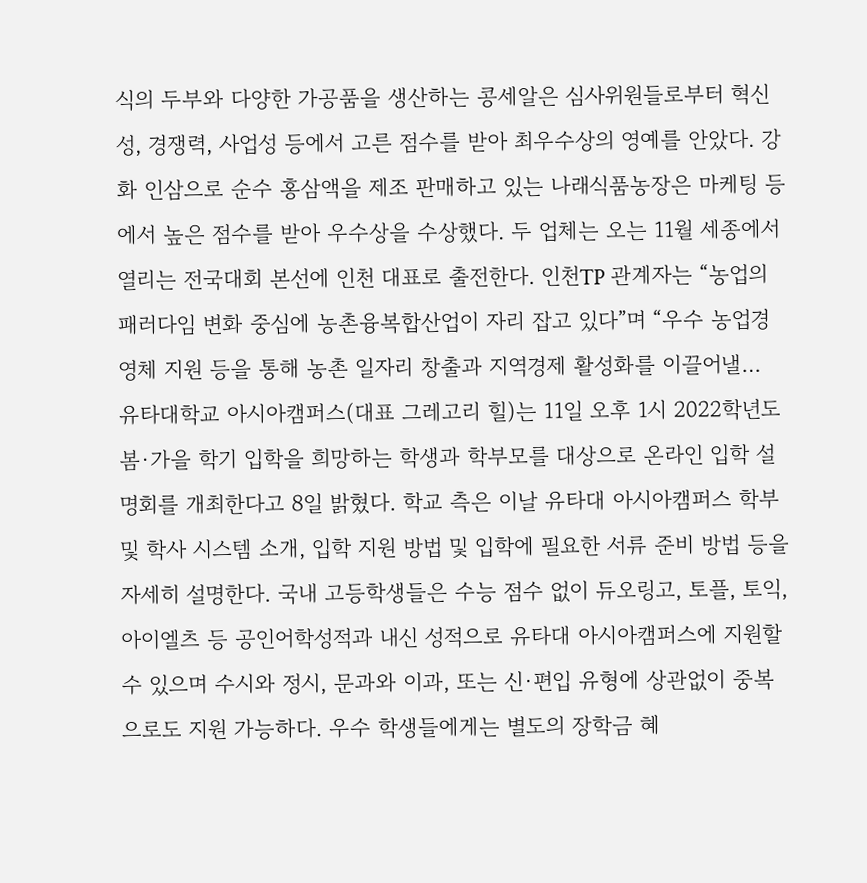식의 두부와 다양한 가공품을 생산하는 콩세알은 심사위원들로부터 혁신성, 경쟁력, 사업성 등에서 고른 점수를 받아 최우수상의 영예를 안았다. 강화 인삼으로 순수 홍삼액을 제조 판매하고 있는 나래식품농장은 마케팅 등에서 높은 점수를 받아 우수상을 수상했다. 두 업체는 오는 11월 세종에서 열리는 전국대회 본선에 인천 대표로 출전한다. 인천TP 관계자는 “농업의 패러다임 변화 중심에 농촌융복합산업이 자리 잡고 있다”며 “우수 농업경영체 지원 등을 통해 농촌 일자리 창출과 지역경제 활성화를 이끌어낼…
유타대학교 아시아캠퍼스(대표 그레고리 힐)는 11일 오후 1시 2022학년도 봄·가을 학기 입학을 희망하는 학생과 학부모를 대상으로 온라인 입학 설명회를 개최한다고 8일 밝혔다. 학교 측은 이날 유타대 아시아캠퍼스 학부 및 학사 시스템 소개, 입학 지원 방법 및 입학에 필요한 서류 준비 방법 등을 자세히 설명한다. 국내 고등학생들은 수능 점수 없이 듀오링고, 토플, 토익, 아이엘츠 등 공인어학성적과 내신 성적으로 유타대 아시아캠퍼스에 지원할 수 있으며 수시와 정시, 문과와 이과, 또는 신·편입 유형에 상관없이 중복으로도 지원 가능하다. 우수 학생들에게는 별도의 장학금 혜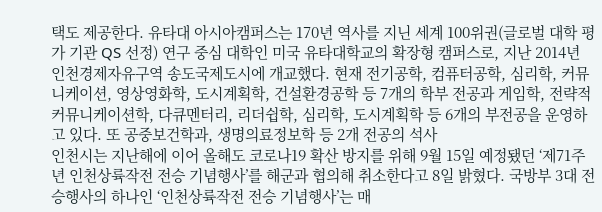택도 제공한다. 유타대 아시아캠퍼스는 170년 역사를 지닌 세계 100위권(글로벌 대학 평가 기관 QS 선정) 연구 중심 대학인 미국 유타대학교의 확장형 캠퍼스로, 지난 2014년 인천경제자유구역 송도국제도시에 개교했다. 현재 전기공학, 컴퓨터공학, 심리학, 커뮤니케이션, 영상영화학, 도시계획학, 건설환경공학 등 7개의 학부 전공과 게임학, 전략적 커뮤니케이션학, 다큐멘터리, 리더쉽학, 심리학, 도시계획학 등 6개의 부전공을 운영하고 있다. 또 공중보건학과, 생명의료정보학 등 2개 전공의 석사
인천시는 지난해에 이어 올해도 코로나19 확산 방지를 위해 9월 15일 예정됐던 ‘제71주년 인천상륙작전 전승 기념행사’를 해군과 협의해 취소한다고 8일 밝혔다. 국방부 3대 전승행사의 하나인 ‘인천상륙작전 전승 기념행사’는 매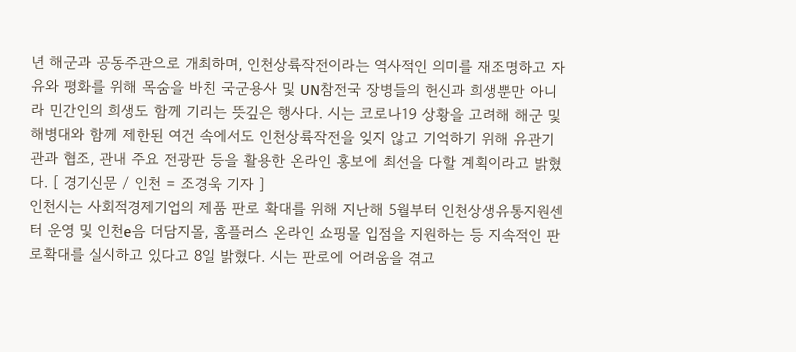년 해군과 공동주관으로 개최하며, 인천상륙작전이라는 역사적인 의미를 재조명하고 자유와 평화를 위해 목숨을 바친 국군용사 및 UN참전국 장병들의 헌신과 희생뿐만 아니라 민간인의 희생도 함께 기리는 뜻깊은 행사다. 시는 코로나19 상황을 고려해 해군 및 해병대와 함께 제한된 여건 속에서도 인천상륙작전을 잊지 않고 기억하기 위해 유관기관과 협조, 관내 주요 전광판 등을 활용한 온라인 홍보에 최선을 다할 계획이라고 밝혔다. [ 경기신문 / 인천 = 조경욱 기자 ]
인천시는 사회적경제기업의 제품 판로 확대를 위해 지난해 5월부터 인천상생유통지원센터 운영 및 인천e음 더담지몰, 홈플러스 온라인 쇼핑몰 입점을 지원하는 등 지속적인 판로확대를 실시하고 있다고 8일 밝혔다. 시는 판로에 어려움을 겪고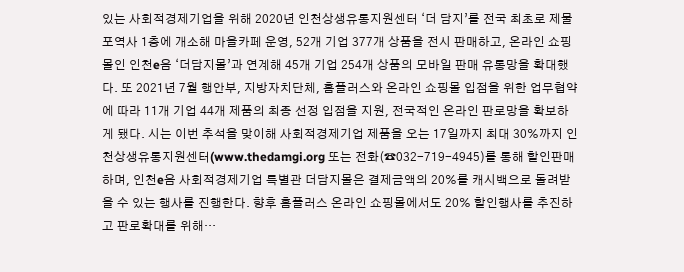있는 사회적경제기업을 위해 2020년 인천상생유통지원센터 ‘더 담지’를 전국 최초로 제물포역사 1층에 개소해 마을카페 운영, 52개 기업 377개 상품을 전시 판매하고, 온라인 쇼핑몰인 인천e음 ‘더담지몰’과 연계해 45개 기업 254개 상품의 모바일 판매 유통망을 확대했다. 또 2021년 7월 행안부, 지방자치단체, 홈플러스와 온라인 쇼핑몰 입점을 위한 업무협약에 따라 11개 기업 44개 제품의 최종 선정 입점을 지원, 전국적인 온라인 판로망을 확보하게 됐다. 시는 이번 추석을 맞이해 사회적경제기업 제품을 오는 17일까지 최대 30%까지 인천상생유통지원센터(www.thedamgi.org 또는 전화(☎032-719-4945)를 통해 할인판매 하며, 인천e음 사회적경제기업 특별관 더담지몰은 결제금액의 20%를 캐시백으로 돌려받을 수 있는 행사를 진행한다. 향후 홈플러스 온라인 쇼핑몰에서도 20% 할인행사를 추진하고 판로확대를 위해…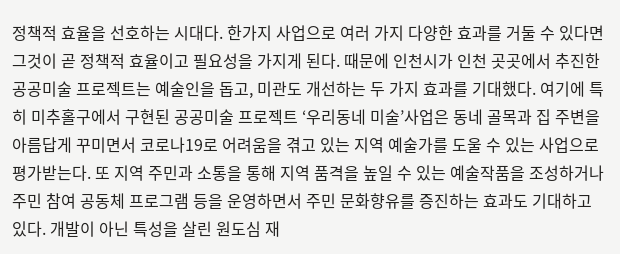정책적 효율을 선호하는 시대다. 한가지 사업으로 여러 가지 다양한 효과를 거둘 수 있다면 그것이 곧 정책적 효율이고 필요성을 가지게 된다. 때문에 인천시가 인천 곳곳에서 추진한 공공미술 프로젝트는 예술인을 돕고, 미관도 개선하는 두 가지 효과를 기대했다. 여기에 특히 미추홀구에서 구현된 공공미술 프로젝트 ‘우리동네 미술’사업은 동네 골목과 집 주변을 아름답게 꾸미면서 코로나19로 어려움을 겪고 있는 지역 예술가를 도울 수 있는 사업으로 평가받는다. 또 지역 주민과 소통을 통해 지역 품격을 높일 수 있는 예술작품을 조성하거나 주민 참여 공동체 프로그램 등을 운영하면서 주민 문화향유를 증진하는 효과도 기대하고 있다. 개발이 아닌 특성을 살린 원도심 재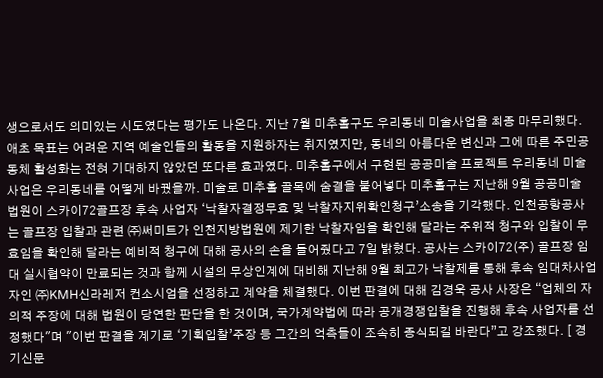생으로서도 의미있는 시도였다는 평가도 나온다. 지난 7월 미추홀구도 우리동네 미술사업을 최종 마무리했다. 애초 목표는 어려운 지역 예술인들의 활동을 지원하자는 취지였지만, 동네의 아름다운 변신과 그에 따른 주민공동체 활성화는 전혀 기대하지 않았던 또다른 효과였다. 미추홀구에서 구현된 공공미술 프로젝트 우리동네 미술사업은 우리동네를 어떻게 바꿨을까. 미술로 미추홀 골목에 숨결을 불어넣다 미추홀구는 지난해 9월 공공미술
법원이 스카이72골프장 후속 사업자 ‘낙찰자결정무효 및 낙찰자지위확인청구’소송을 기각했다. 인천공항공사는 골프장 입찰과 관련 ㈜써미트가 인천지방법원에 제기한 낙찰자임을 확인해 달라는 주위적 청구와 입찰이 무효임을 확인해 달라는 예비적 청구에 대해 공사의 손을 들어줬다고 7일 밝혔다. 공사는 스카이72(주) 골프장 임대 실시협약이 만료되는 것과 함께 시설의 무상인계에 대비해 지난해 9월 최고가 낙찰제를 통해 후속 임대차사업자인 ㈜KMH신라레저 컨소시엄을 선정하고 계약을 체결했다. 이번 판결에 대해 김경욱 공사 사장은 “업체의 자의적 주장에 대해 법원이 당연한 판단을 한 것이며, 국가계약법에 따라 공개경쟁입찰을 진행해 후속 사업자를 선정했다"며 "이번 판결을 계기로 ‘기획입찰’주장 등 그간의 억측들이 조속히 종식되길 바란다”고 강조했다. [ 경기신문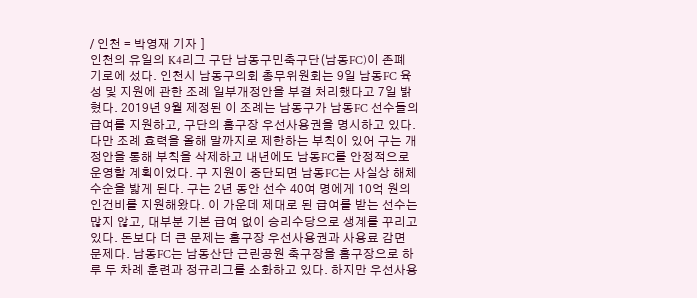/ 인천 = 박영재 기자 ]
인천의 유일의 K4리그 구단 남동구민축구단(남동FC)이 존폐 기로에 섰다. 인천시 남동구의회 총무위원회는 9일 남동FC 육성 및 지원에 관한 조례 일부개정안을 부결 처리했다고 7일 밝혔다. 2019년 9월 제정된 이 조례는 남동구가 남동FC 선수들의 급여를 지원하고, 구단의 홈구장 우선사용권을 명시하고 있다. 다만 조례 효력을 올해 말까지로 제한하는 부칙이 있어 구는 개정안을 통해 부칙을 삭제하고 내년에도 남동FC를 안정적으로 운영할 계획이었다. 구 지원이 중단되면 남동FC는 사실상 해체 수순을 밟게 된다. 구는 2년 동안 선수 40여 명에게 10억 원의 인건비를 지원해왔다. 이 가운데 제대로 된 급여를 받는 선수는 많지 않고, 대부분 기본 급여 없이 승리수당으로 생계를 꾸리고 있다. 돈보다 더 큰 문제는 홈구장 우선사용권과 사용료 감면 문제다. 남동FC는 남동산단 근린공원 축구장을 홈구장으로 하루 두 차례 훈련과 정규리그를 소화하고 있다. 하지만 우선사용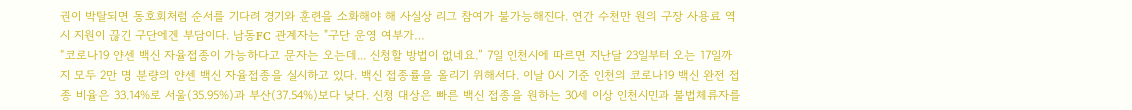권이 박탈되면 동호회처럼 순서를 기다려 경기와 훈련을 소화해야 해 사실상 리그 참여가 불가능해진다. 연간 수천만 원의 구장 사용료 역시 지원이 끊긴 구단에겐 부담이다. 남동FC 관계자는 "구단 운영 여부가…
“코로나19 얀센 백신 자율접종이 가능하다고 문자는 오는데... 신청할 방법이 없네요.” 7일 인천시에 따르면 지난달 23일부터 오는 17일까지 모두 2만 명 분량의 얀센 백신 자율접종을 실시하고 있다. 백신 접종률을 올리기 위해서다. 이날 0시 기준 인천의 코로나19 백신 완전 접종 비율은 33.14%로 서울(35.95%)과 부산(37.54%)보다 낮다. 신청 대상은 빠른 백신 접종을 원하는 30세 이상 인천시민과 불법체류자를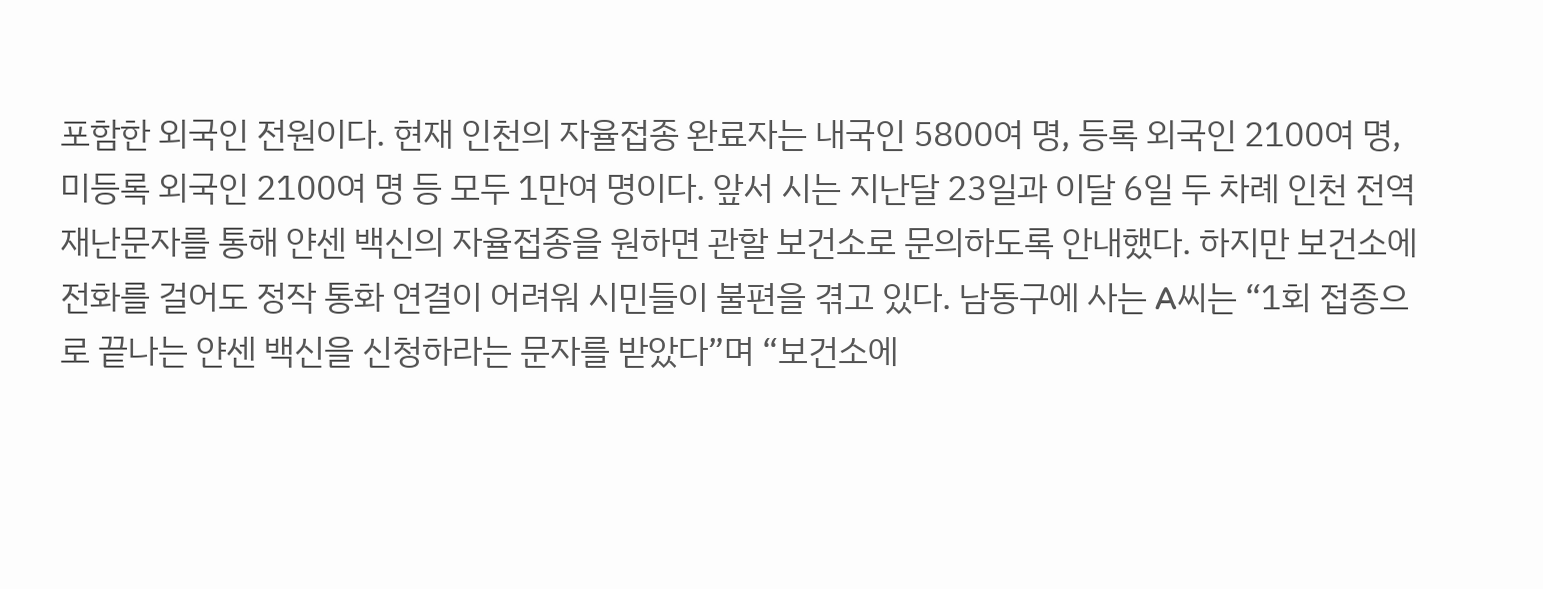포함한 외국인 전원이다. 현재 인천의 자율접종 완료자는 내국인 5800여 명, 등록 외국인 2100여 명, 미등록 외국인 2100여 명 등 모두 1만여 명이다. 앞서 시는 지난달 23일과 이달 6일 두 차례 인천 전역 재난문자를 통해 얀센 백신의 자율접종을 원하면 관할 보건소로 문의하도록 안내했다. 하지만 보건소에 전화를 걸어도 정작 통화 연결이 어려워 시민들이 불편을 겪고 있다. 남동구에 사는 A씨는 “1회 접종으로 끝나는 얀센 백신을 신청하라는 문자를 받았다”며 “보건소에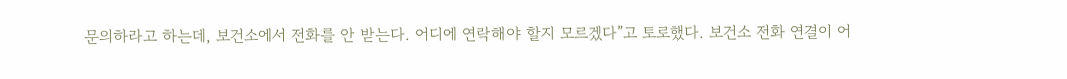문의하라고 하는데, 보건소에서 전화를 안 받는다. 어디에 연락해야 할지 모르겠다”고 토로했다. 보건소 전화 연결이 어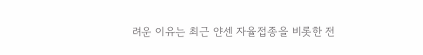려운 이유는 최근 얀센 자율접종을 비롯한 전